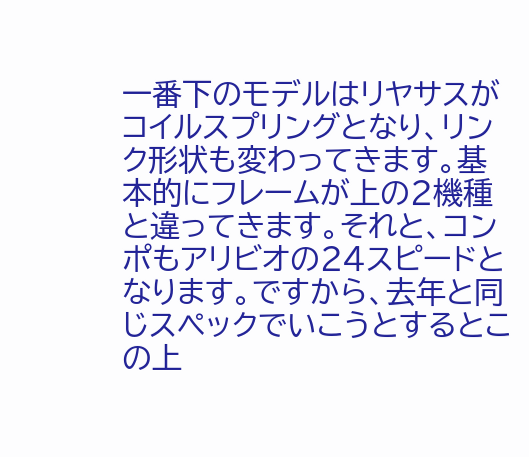一番下のモデルはリヤサスがコイルスプリングとなり、リンク形状も変わってきます。基本的にフレームが上の2機種と違ってきます。それと、コンポもアリビオの24スピードとなります。ですから、去年と同じスペックでいこうとするとこの上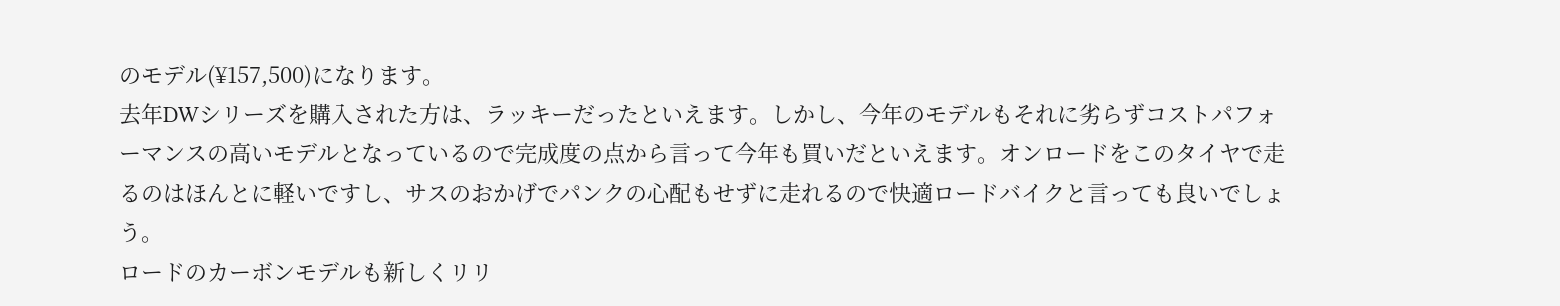のモデル(¥157,500)になります。
去年DWシリーズを購入された方は、ラッキーだったといえます。しかし、今年のモデルもそれに劣らずコストパフォーマンスの高いモデルとなっているので完成度の点から言って今年も買いだといえます。オンロードをこのタイヤで走るのはほんとに軽いですし、サスのおかげでパンクの心配もせずに走れるので快適ロードバイクと言っても良いでしょう。
ロードのカーボンモデルも新しくリリ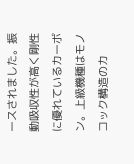ースされました。振動吸収性が高く剛性に優れているカーボン。上級機種はモノコック構造のカ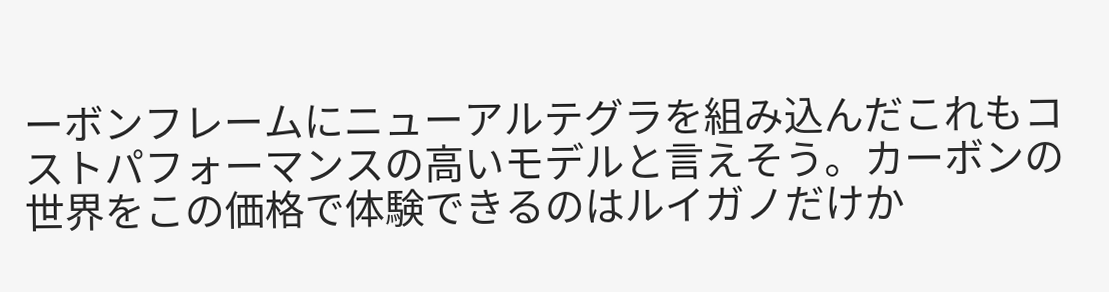ーボンフレームにニューアルテグラを組み込んだこれもコストパフォーマンスの高いモデルと言えそう。カーボンの世界をこの価格で体験できるのはルイガノだけか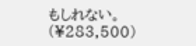もしれない。(¥283,500)